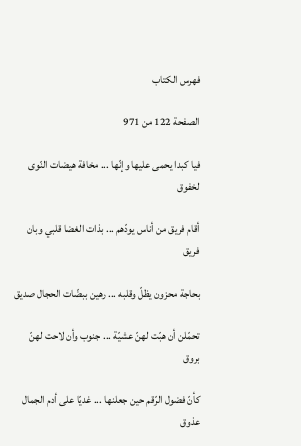فهرس الكتاب

الصفحة 122 من 971

فيا كبدا يحمى عليها وإنّها ... مخافة هيضات النّوى لخفوق

أقام فريق من أناس يودّهم ... بذات الغضا قلبي وبان فريق

بحاجة محزون يظلّ وقلبه ... رهين ببضّات الحجال صديق

تحمّلن أن هبّت لهنّ عشيّة ... جنوب وأن لاحت لهنّ بروق

كأنّ فضول الرّقم حين جعلنها ... غديّا على أدم الجمال عذوق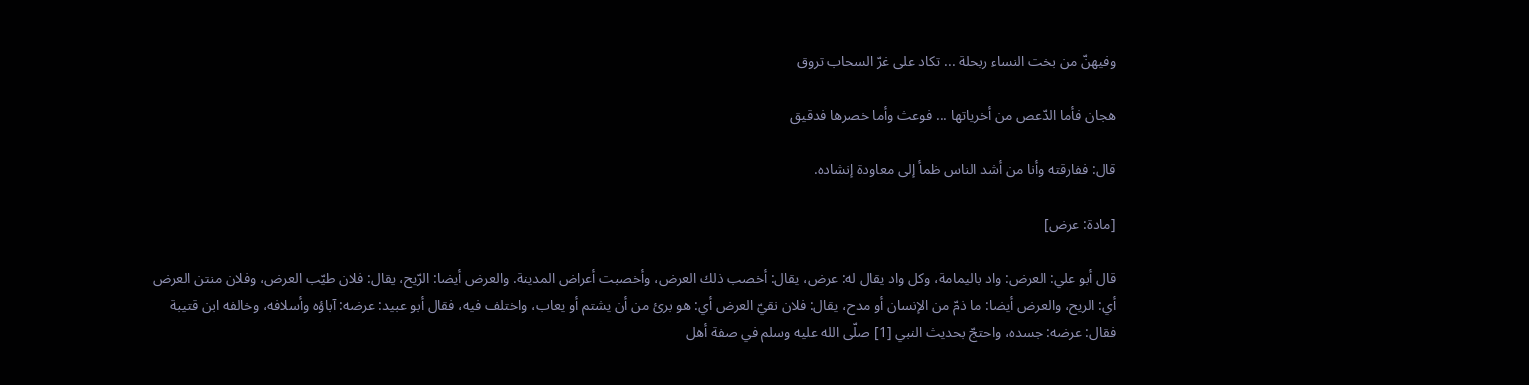وفيهنّ من بخت النساء ربحلة ... تكاد على غرّ السحاب تروق

هجان فأما الدّعص من أخرياتها ... فوعث وأما خصرها فدقيق

قال: ففارقته وأنا من أشد الناس ظمأ إلى معاودة إنشاده.

[مادة: عرض]

قال أبو علي: العرض: واد باليمامة، وكل واد يقال له: عرض، يقال: أخصب ذلك العرض، وأخصبت أعراض المدينة. والعرض أيضا: الرّيح، يقال: فلان طيّب العرض، وفلان منتن العرض أي: الريح، والعرض أيضا: ما ذمّ من الإنسان أو مدح، يقال: فلان نقيّ العرض أي: هو برئ من أن يشتم أو يعاب، واختلف فيه، فقال أبو عبيد: عرضه: آباؤه وأسلافه، وخالفه ابن قتيبة فقال: عرضه: جسده، واحتجّ بحديث النبي [1] صلّى الله عليه وسلم في صفة أهل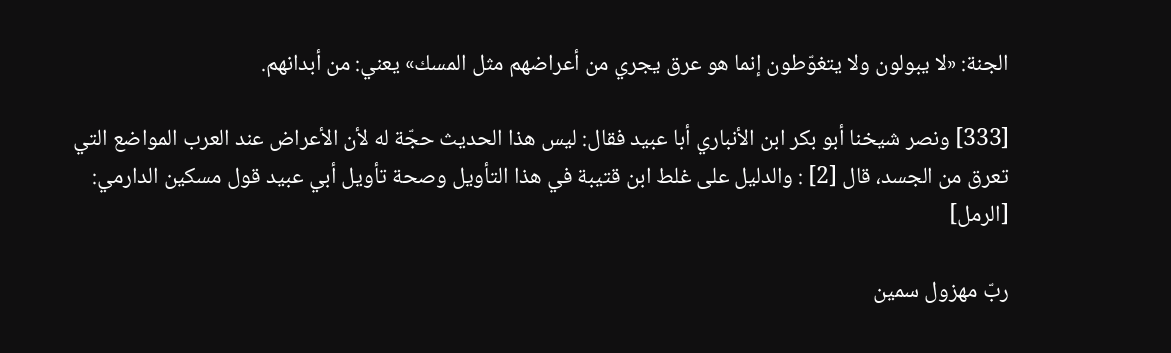الجنة: «لا يبولون ولا يتغوّطون إنما هو عرق يجري من أعراضهم مثل المسك» يعني: من أبدانهم.

[333] ونصر شيخنا أبو بكر ابن الأنباري أبا عبيد فقال: ليس هذا الحديث حجّة له لأن الأعراض عند العرب المواضع التي تعرق من الجسد، قال [2] : والدليل على غلط ابن قتيبة في هذا التأويل وصحة تأويل أبي عبيد قول مسكين الدارمي: [الرمل]

ربّ مهزول سمين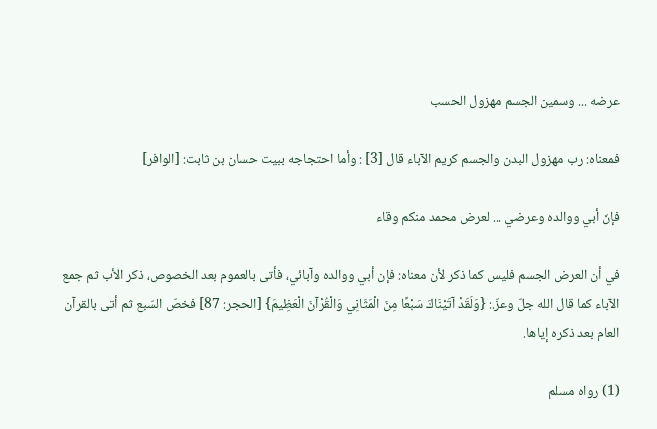عرضه ... وسمين الجسم مهزول الحسب

فمعناه: رب مهزول البدن والجسم كريم الآباء قال [3] : وأما احتجاجه ببيت حسان بن ثابت: [الوافر]

فإنّ أبي ووالده وعرضي ... لعرض محمد منكم وقاء

في أن العرض الجسم فليس كما ذكر لأن معناه: فإن أبي ووالده وآبائي، فأتى بالعموم بعد الخصوص، ذكر الأب ثم جمع الآباء كما قال الله جلّ وعزّ.: {وَلَقَدْ آتَيْنَاكَ سَبْعًا مِنَ الْمَثَانِي وَالْقُرْآنَ الْعَظِيمَ} [الحجر: 87] فخصّ السّبع ثم أتى بالقرآن العام بعد ذكره إياها.

(1) رواه مسلم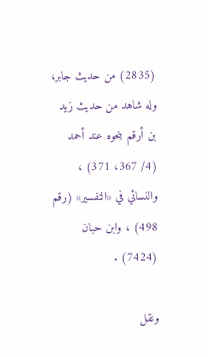(2835) من حديث جابر، وله شاهد من حديث زيد بن أرقم بنحوه عند أحمد (4/ 367، 371) ، والنسائي في «التفسير» (رقم 498) ، وابن حبان (7424) .

ونقل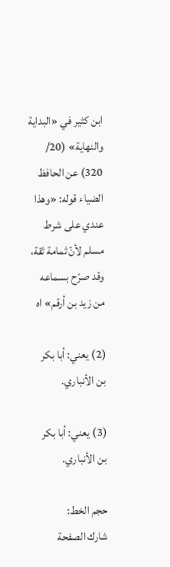ابن كثير في «البداية والنهاية» (20/ 320) عن الحافظ الضياء قوله: «وهذا عندي على شرط مسلم لأنّ ثمامة ثقة، وقد صرّح بسماعه من زيد بن أرقم» اه

(2) يعني: أبا بكر بن الأنباري.

(3) يعني: أبا بكر بن الأنباري.

حجم الخط:
شارك الصفحة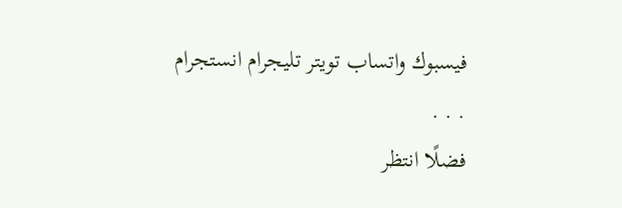فيسبوك واتساب تويتر تليجرام انستجرام
. . .
فضلًا انتظر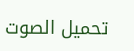تحميل الصوت